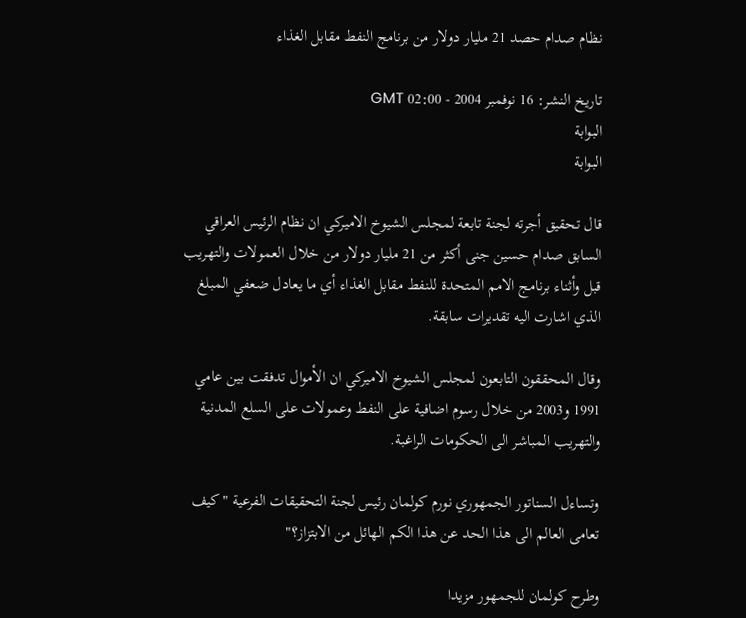نظام صدام حصد 21 مليار دولار من برنامج النفط مقابل الغذاء

تاريخ النشر: 16 نوفمبر 2004 - 02:00 GMT
البوابة
البوابة

قال تحقيق أجرته لجنة تابعة لمجلس الشيوخ الاميركي ان نظام الرئيس العراقي السابق صدام حسين جنى أكثر من 21 مليار دولار من خلال العمولات والتهريب قبل وأثناء برنامج الامم المتحدة للنفط مقابل الغذاء أي ما يعادل ضعفي المبلغ الذي اشارت اليه تقديرات سابقة.

وقال المحققون التابعون لمجلس الشيوخ الاميركي ان الأموال تدفقت بين عامي 1991 و2003 من خلال رسوم اضافية على النفط وعمولات على السلع المدنية والتهريب المباشر الى الحكومات الراغبة.

وتساءل السناتور الجمهوري نورم كولمان رئيس لجنة التحقيقات الفرعية "كيف تعامى العالم الى هذا الحد عن هذا الكم الهائل من الابتزاز؟"

وطرح كولمان للجمهور مزيدا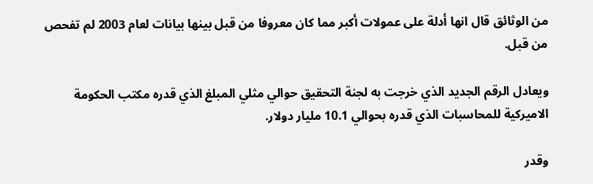من الوثائق قال انها أدلة على عمولات أكبر مما كان معروفا من قبل بينها بيانات لعام 2003 لم تفحص من قبل.

ويعادل الرقم الجديد الذي خرجت به لجنة التحقيق حوالي مثلي المبلغ الذي قدره مكتب الحكومة الاميركية للمحاسبات الذي قدره بحوالي 10.1 مليار دولار.

وقدر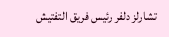تشارلز دلفر رئيس فريق التفتيش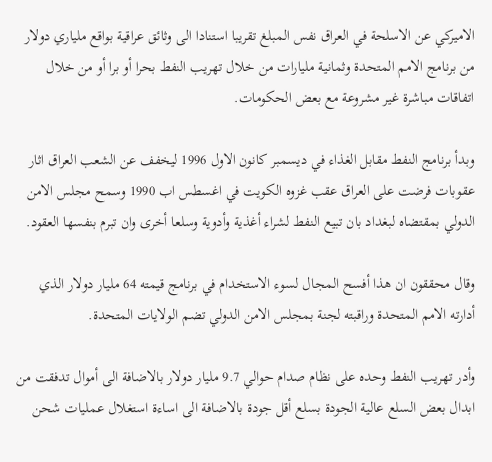الاميركي عن الاسلحة في العراق نفس المبلغ تقريبا استنادا الى وثائق عراقية بواقع ملياري دولار من برنامج الامم المتحدة وثمانية مليارات من خلال تهريب النفط بحرا أو برا أو من خلال اتفاقات مباشرة غير مشروعة مع بعض الحكومات.

وبدأ برنامج النفط مقابل الغذاء في ديسمبر كانون الاول 1996 ليخفف عن الشعب العراق اثار عقوبات فرضت على العراق عقب غزوه الكويت في اغسطس اب 1990 وسمح مجلس الامن الدولي بمقتضاه لبغداد بان تبيع النفط لشراء أغذية وأدوية وسلعا أخرى وان تبرم بنفسها العقود.

وقال محققون ان هذا أفسح المجال لسوء الاستخدام في برنامج قيمته 64 مليار دولار الذي أدارته الامم المتحدة وراقبته لجنة بمجلس الامن الدولي تضم الولايات المتحدة.

وأدر تهريب النفط وحده على نظام صدام حوالي 9.7 مليار دولار بالاضافة الى أموال تدفقت من ابدال بعض السلع عالية الجودة بسلع أقل جودة بالاضافة الى اساءة استغلال عمليات شحن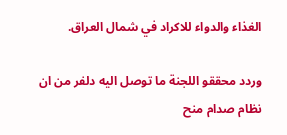الغذاء والدواء للاكراد في شمال العراق.

وردد محققو اللجنة ما توصل اليه دلفر من ان نظام صدام منح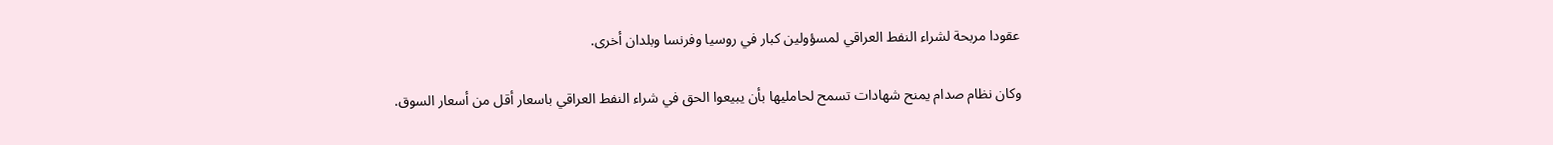عقودا مربحة لشراء النفط العراقي لمسؤولين كبار في روسيا وفرنسا وبلدان أخرى.

وكان نظام صدام يمنح شهادات تسمح لحامليها بأن يبيعوا الحق في شراء النفط العراقي باسعار أقل من أسعار السوق.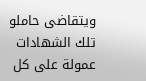ويتقاضى حاملو تلك الشهادات عمولة على كل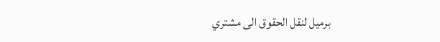برميل لنقل الحقوق الى مشتري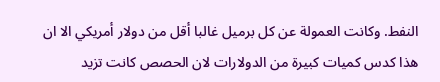النفط. وكانت العمولة عن كل برميل غالبا أقل من دولار أمريكي الا ان هذا كدس كميات كبيرة من الدولارات لان الحصص كانت تزيد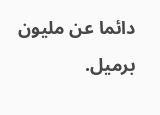دائما عن مليون برميل.